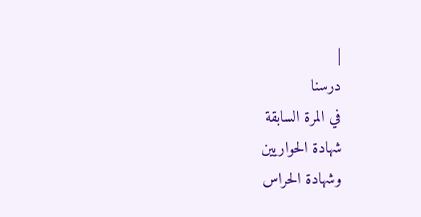|
درسنا
في المرة السابقة
شهادة الحواريين
وشهادة الحراس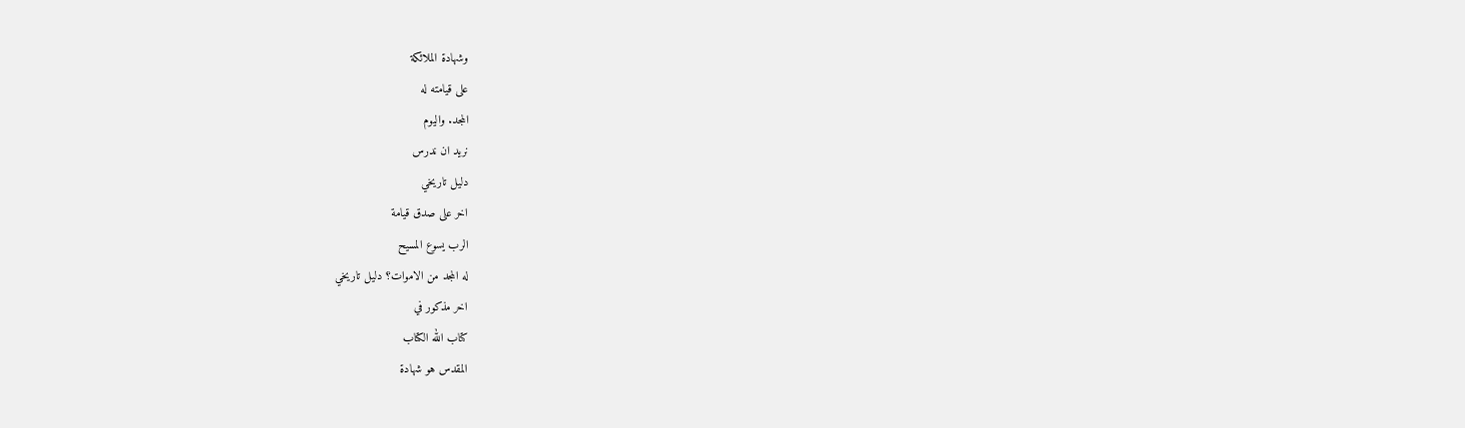وشهادة الملائكة
على قيامته له
المجد. واليوم
نريد ان ندرس
دليل تاريخي
اخر على صدق قيامة
الرب يسوع المسيح
له المجد من الاموات؟ دليل تاريخي
اخر مذكور في
كتاب الله الكتاب
المقدس هو شهادة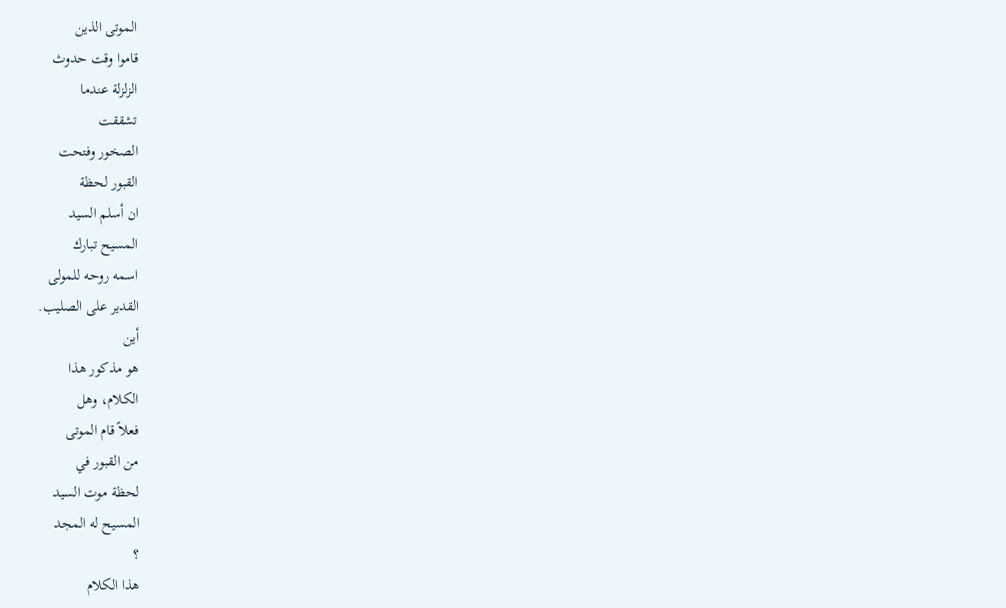الموتى الذين
قاموا وقت حدوث
الزلزلة عندما
تشققت
الصخور وفتحت
القبور لحظة
ان أسلم السيد
المسيح تبارك
اسمه روحه للمولى
القدير على الصليب.
أين
هو مذكور هذا
الكلام، وهل
فعلاً قام الموتى
من القبور في
لحظة موت السيد
المسيح له المجد
؟
هذا الكلام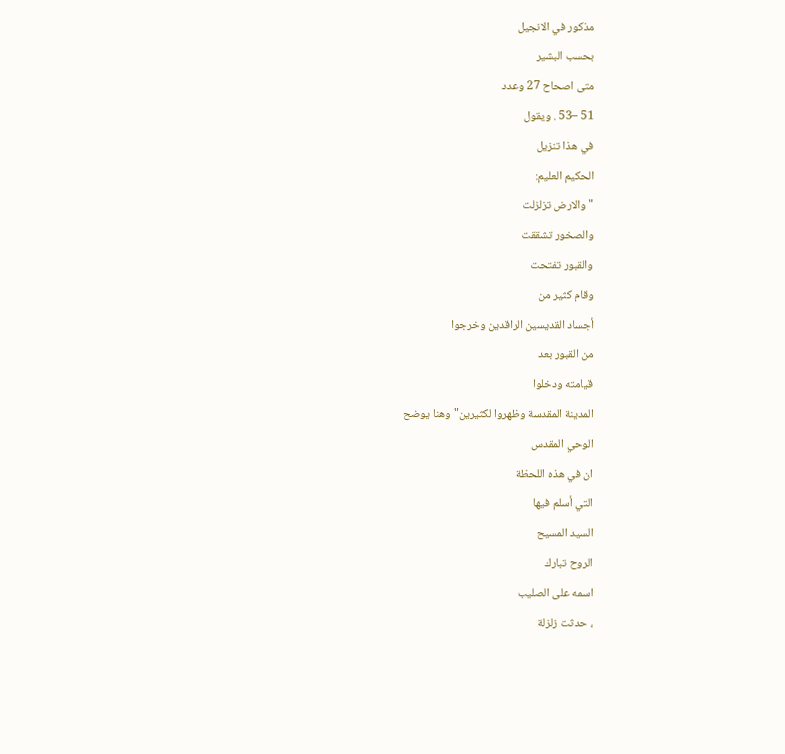مذكور في الانجيل
بحسب البشير
متى اصحاح 27 وعدد
51 –53 . ويقول
في هذا تنزيل
الحكيم العليم:
" والارض تزلزلت
والصخور تشققت
والقبور تفتحت
وقام كثير من
أجساد القديسين الراقدين وخرجوا
من القبور بعد
قيامته ودخلوا
المدينة المقدسة وظهروا لكثيرين" وهنا يوضح
الوحي المقدس
ان في هذه اللحظة
التي أسلم فيها
السيد المسيح
الروح تبارك
اسمه على الصليب
، حدثت زلزلة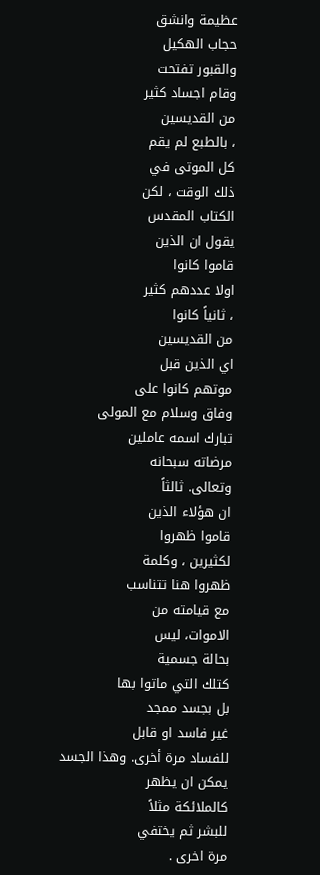عظيمة وانشق
حجاب الهكيل
والقبور تفتحت
وقام اجساد كثير
من القديسين
، بالطبع لم يقم
كل الموتى في
ذلك الوقت ، لكن
الكتاب المقدس
يقول ان الذين
قاموا كانوا
اولا عددهم كثير
، ثانياً كانوا
من القديسين
اي الذين قبل
موتهم كانوا على
وفاق وسلام مع المولى
تبارك اسمه عاملين
مرضاته سبحانه
وتعالى. ثالثاً
ان هؤلاء الذين
قاموا ظهروا
لكثيرين ، وكلمة
ظهروا هنا تتناسب
مع قيامته من
الاموات، ليس
بحالة جسمية
كتلك التي ماتوا بها
بل بجسد ممجد
غير فاسد او قابل
للفساد مرة أخرى. وهذا الجسد
يمكن ان يظهر
كالملائكة مثلاً
للبشر ثم يختفي
مرة اخرى .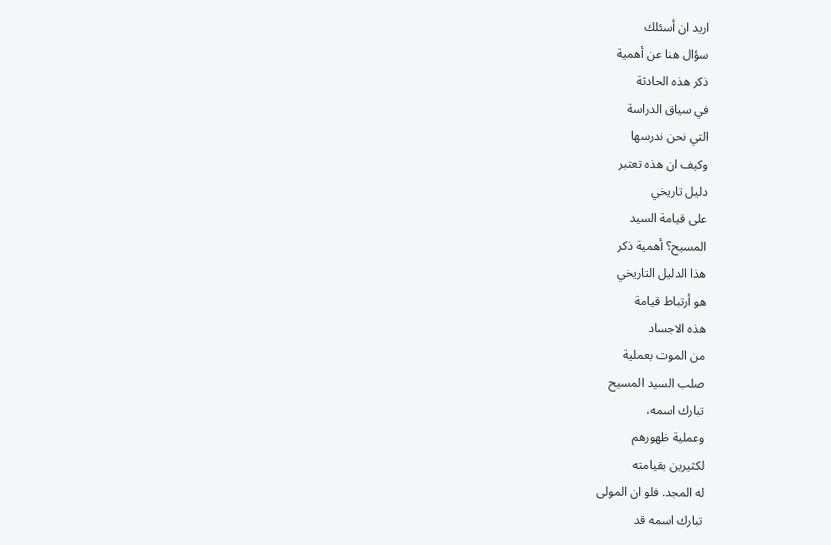اريد ان أسئلك
سؤال هنا عن أهمية
ذكر هذه الحادثة
في سياق الدراسة
التي نحن ندرسها
وكيف ان هذه تعتبر
دليل تاريخي
على قيامة السيد
المسيح؟ أهمية ذكر
هذا الدليل التاريخي
هو أرتباط قيامة
هذه الاجساد
من الموت بعملية
صلب السيد المسيح
تبارك اسمه،
وعملية ظهورهم
لكثيرين بقيامته
له المجد. فلو ان المولى
تبارك اسمه قد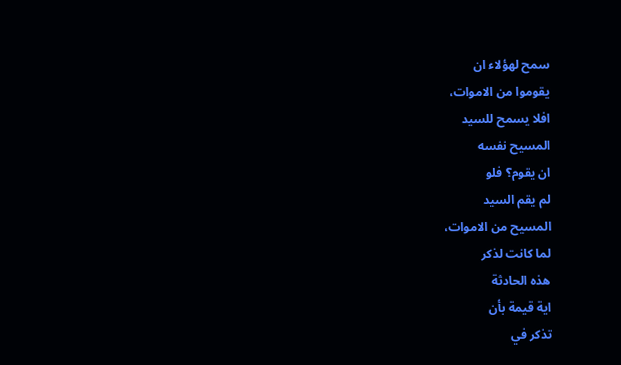سمح لهؤلاء ان
يقوموا من الاموات،
افلا يسمح للسيد
المسيح نفسه
ان يقوم؟ فلو
لم يقم السيد
المسيح من الاموات،
لما كانت لذكر
هذه الحادثة
اية قيمة بأن
تذكر في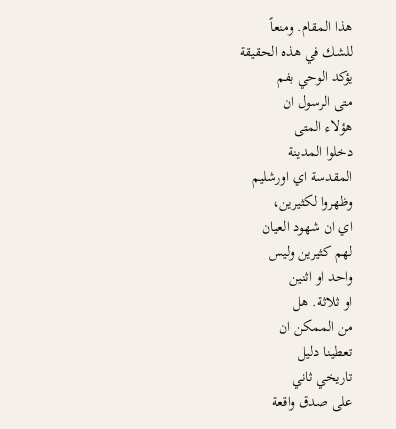هذا المقام. ومنعاً
للشك في هذه الحقيقة
يؤكد الوحي بفم
متى الرسول ان
هؤلاء المتى
دخلوا المدينة
المقدسة اي اورشليم
وظهروا لكثيرين،
اي ان شهود العيان
لهم كثيرين وليس
واحد او اثنين
او ثلاثة. هل
من الممكن ان
تعطينا دليل
تاريخي ثاني
على صدق واقعة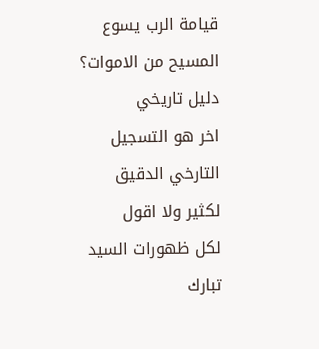قيامة الرب يسوع
المسيح من الاموات؟
دليل تاريخي
اخر هو التسجيل
التارخي الدقيق
لكثير ولا اقول
لكل ظهورات السيد
تبارك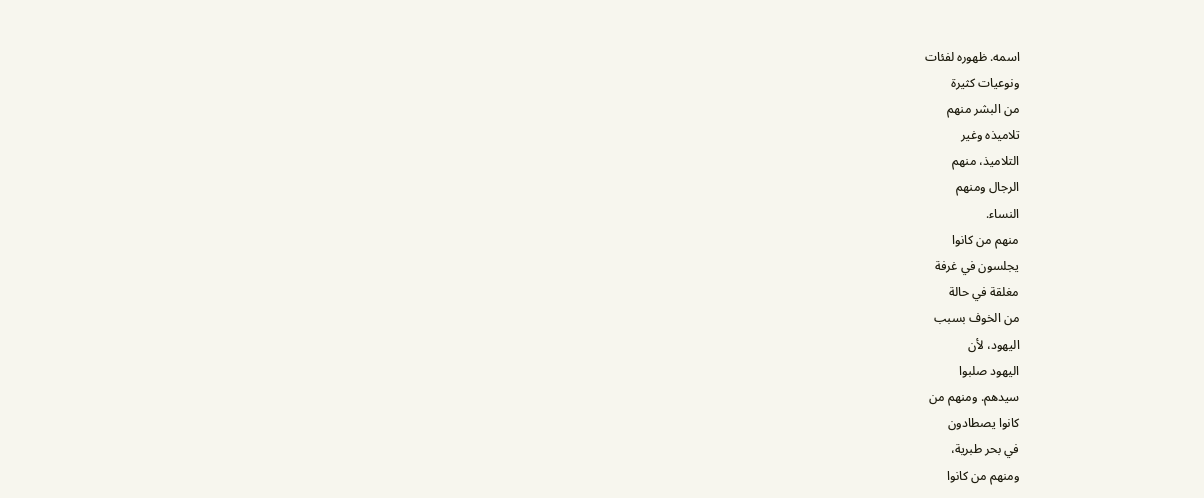اسمه. ظهوره لفئات
ونوعيات كثيرة
من البشر منهم
تلاميذه وغير
التلاميذ، منهم
الرجال ومنهم
النساء.
منهم من كانوا
يجلسون في غرفة
مغلقة في حالة
من الخوف بسبب
اليهود، لأن
اليهود صلبوا
سيدهم. ومنهم من
كانوا يصطادون
في بحر طبرية،
ومنهم من كانوا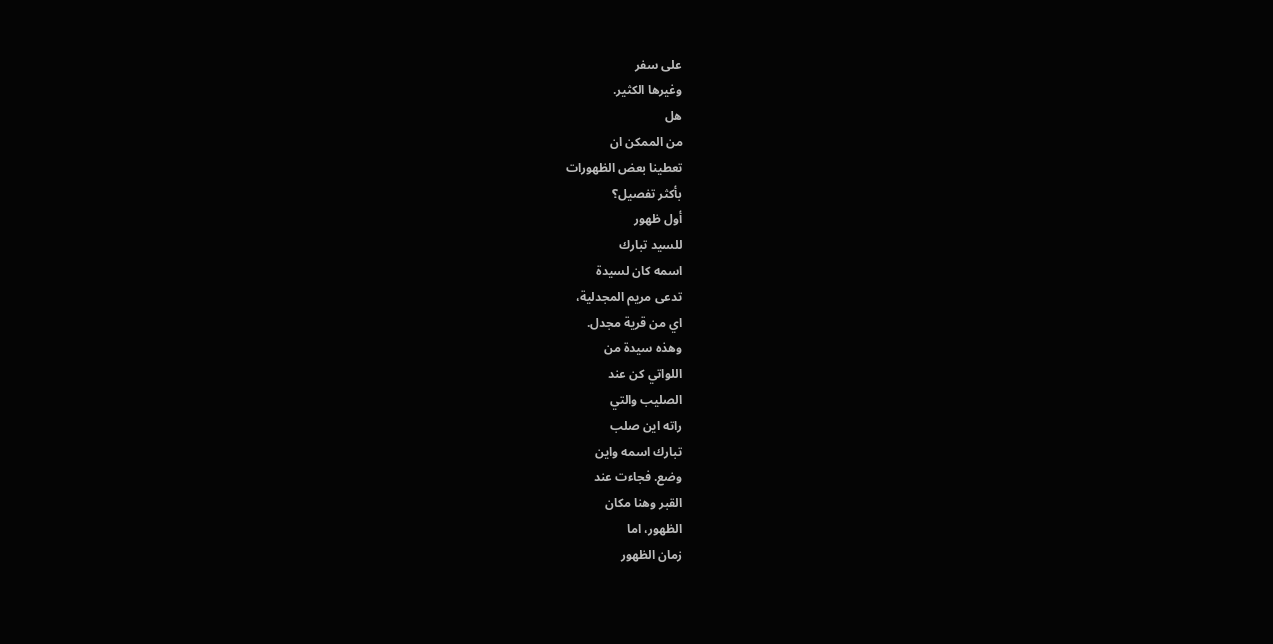على سفر
وغيرها الكثير.
هل
من الممكن ان
تعطينا بعض الظهورات
بأكثر تفصيل؟
أول ظهور
للسيد تبارك
اسمه كان لسيدة
تدعى مريم المجدلية،
اي من قرية مجدل.
وهذه سيدة من
اللواتي كن عند
الصليب والتي
راته اين صلب
تبارك اسمه واين
وضع. فجاءت عند
القبر وهنا مكان
الظهور، اما
زمان الظهور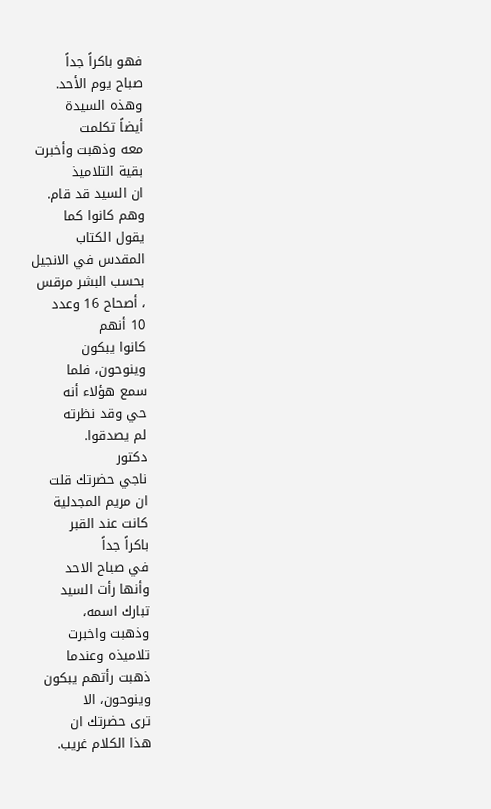فهو باكراً جداً
صباح يوم الأحد.
وهذه السيدة
أيضاً تكلمت
معه وذهبت وأخبرت
بقية التلاميذ
ان السيد قد قام.
وهم كانوا كما
يقول الكتاب
المقدس في الانجيل
بحسب البشر مرقس
، أصحاح 16 وعدد
10 أنهم
كانوا يبكون
وينوحون، فلما
سمع هؤلاء أنه
حي وقد نظرته
لم يصدقوا.
دكتور
ناجي حضرتك قلت
ان مريم المجدلية
كانت عند القبر
باكراً جداً
في صباح الاحد
وأنها رأت السيد
تبارك اسمه،
وذهبت واخبرت
تلاميذه وعندما
ذهبت رأتهم يبكون
وينوحون، الا
ترى حضرتك ان
هذا الكلام غريب.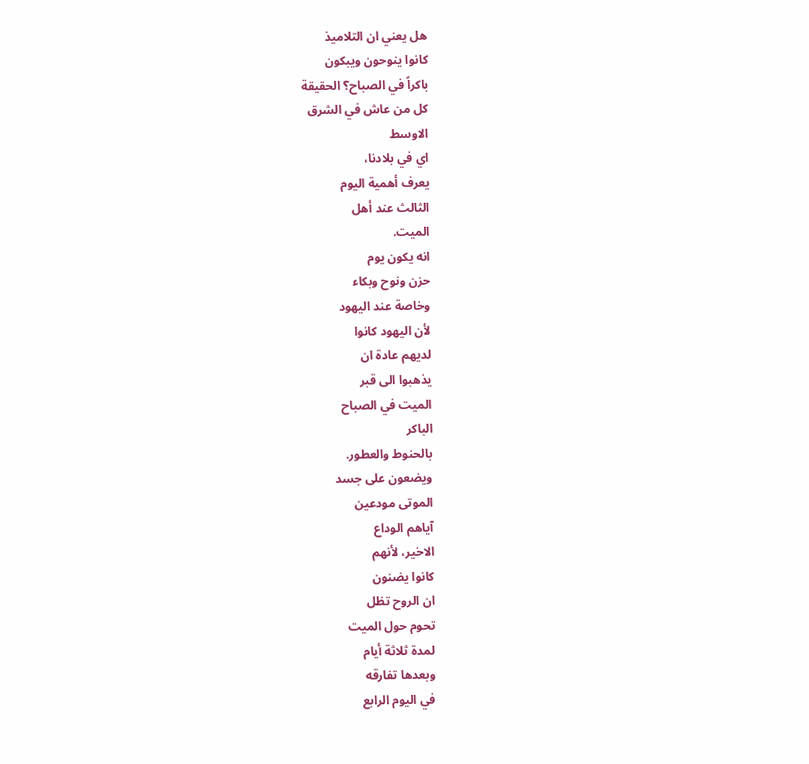هل يعني ان التلاميذ
كانوا ينوحون ويبكون
باكراً في الصباح؟ الحقيقة
كل من عاش في الشرق
الاوسط
اي في بلادنا،
يعرف أهمية اليوم
الثالث عند أهل
الميت.
انه يكون يوم
حزن ونوح وبكاء
وخاصة عند اليهود
لأن اليهود كانوا
لديهم عادة ان
يذهبوا الى قبر
الميت في الصباح
الباكر
بالحنوط والعطور.
ويضعون على جسد
الموتى مودعين
آياهم الوداع
الاخير، لأنهم
كانوا يضنون
ان الروح تظل
تحوم حول الميت
لمدة ثلاثة أيام
وبعدها تفارقه
في اليوم الرابع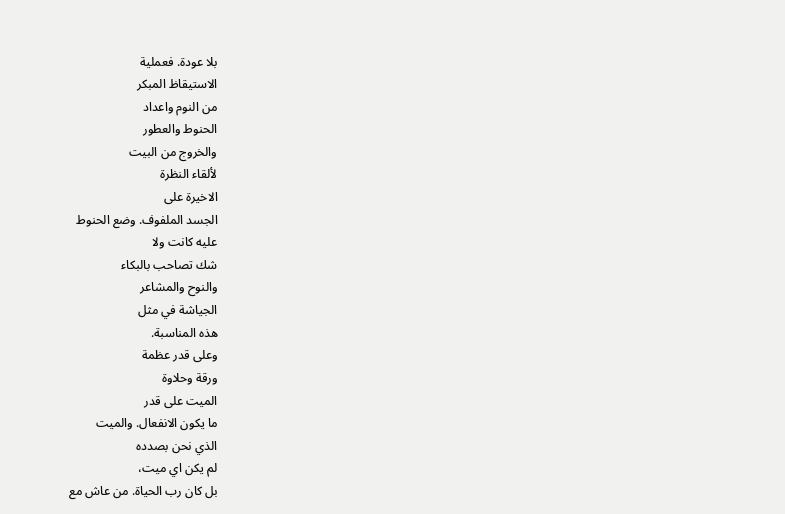بلا عودة. فعملية
الاستيقاظ المبكر
من النوم واعداد
الحنوط والعطور
والخروج من البيت
لألقاء النظرة
الاخيرة على
الجسد الملفوف. وضع الحنوط
عليه كانت ولا
شك تصاحب بالبكاء
والنوح والمشاعر
الجياشة في مثل
هذه المناسبة.
وعلى قدر عظمة
ورقة وحلاوة
الميت على قدر
ما يكون الانفعال. والميت
الذي نحن بصدده
لم يكن اي ميت،
بل كان رب الحياة. من عاش مع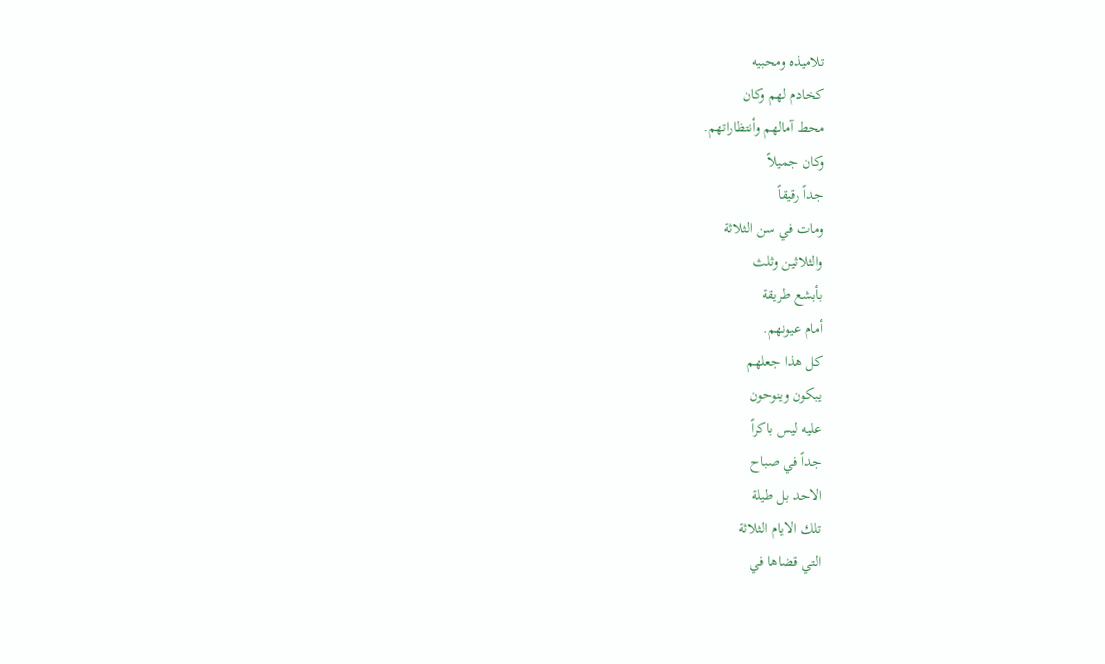تلاميذه ومحبيه
كخادم لهم وكان
محط آمالهم وأنتظاراتهم.
وكان جميلاً
جداً رقيقاً
ومات في سن الثلاثة
والثلاثين وثلث
بأبشع طريقة
أمام عيونهم.
كل هذا جعلهم
يبكون وينوحون
عليه ليس باكراً
جداً في صباح
الاحد بل طيلة
تلك الايام الثلاثة
التي قضاها في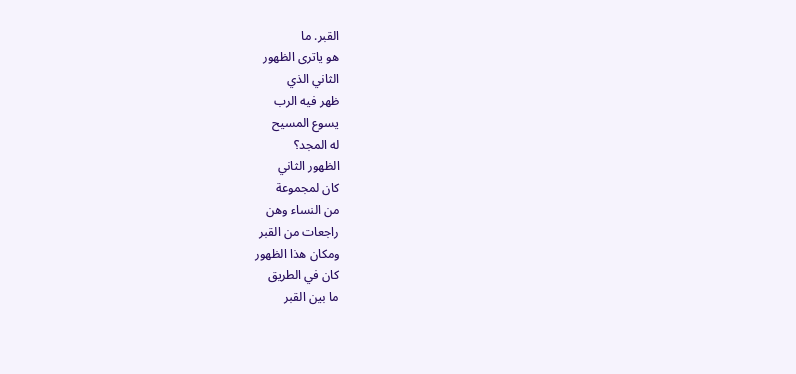القبر. ما
هو ياترى الظهور
الثاني الذي
ظهر فيه الرب
يسوع المسيح
له المجد؟
الظهور الثاني
كان لمجموعة
من النساء وهن
راجعات من القبر
ومكان هذا الظهور
كان في الطريق
ما بين القبر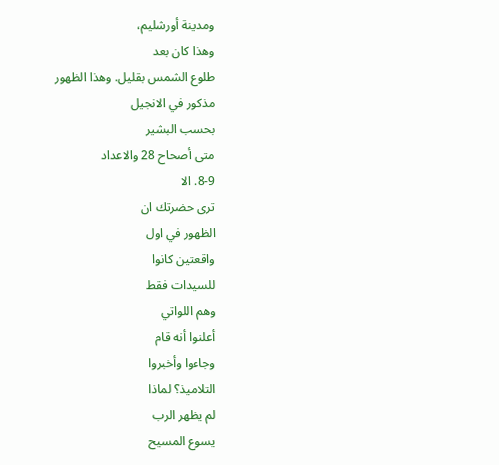ومدينة أورشليم،
وهذا كان بعد
طلوع الشمس بقليل. وهذا الظهور
مذكور في الانجيل
بحسب البشير
متى أصحاح 28 والاعداد
8-9. الا
ترى حضرتك ان
الظهور في اول
واقعتين كانوا
للسيدات فقط
وهم اللواتي
أعلنوا أنه قام
وجاءوا وأخبروا
التلاميذ؟ لماذا
لم يظهر الرب
يسوع المسيح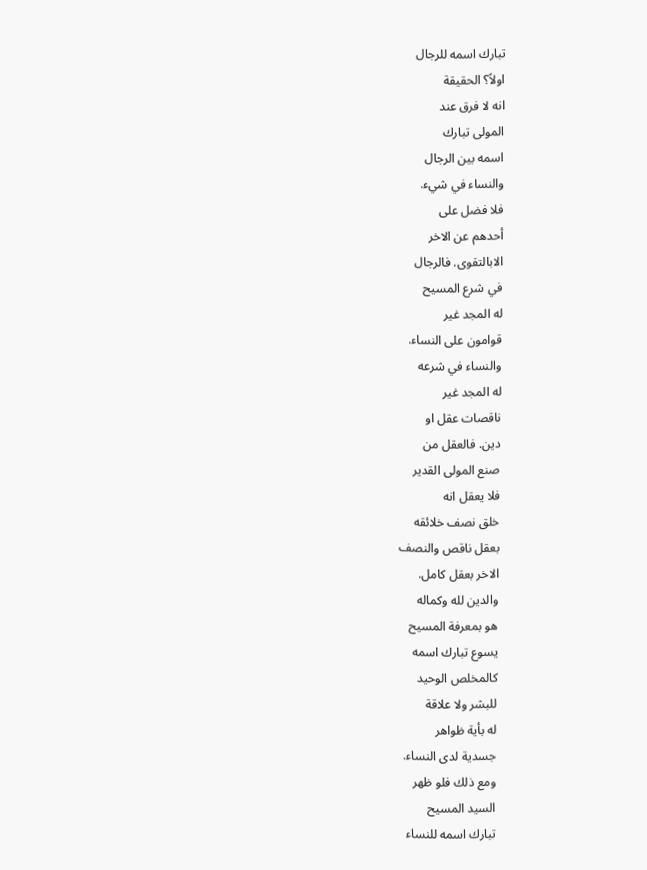تبارك اسمه للرجال
اولاً؟ الحقيقة
انه لا فرق عند
المولى تبارك
اسمه بين الرجال
والنساء في شيء.
فلا فضل على
أحدهم عن الاخر
الابالتقوى. فالرجال
في شرع المسيح
له المجد غير
قوامون على النساء.
والنساء في شرعه
له المجد غير
ناقصات عقل او
دين. فالعقل من
صنع المولى القدير
فلا يعقل انه
خلق نصف خلائقه
بعقل ناقص والنصف
الاخر بعقل كامل.
والدين لله وكماله
هو بمعرفة المسيح
يسوع تبارك اسمه
كالمخلص الوحيد
للبشر ولا علاقة
له بأية ظواهر
جسدية لدى النساء.
ومع ذلك فلو ظهر
السيد المسيح
تبارك اسمه للنساء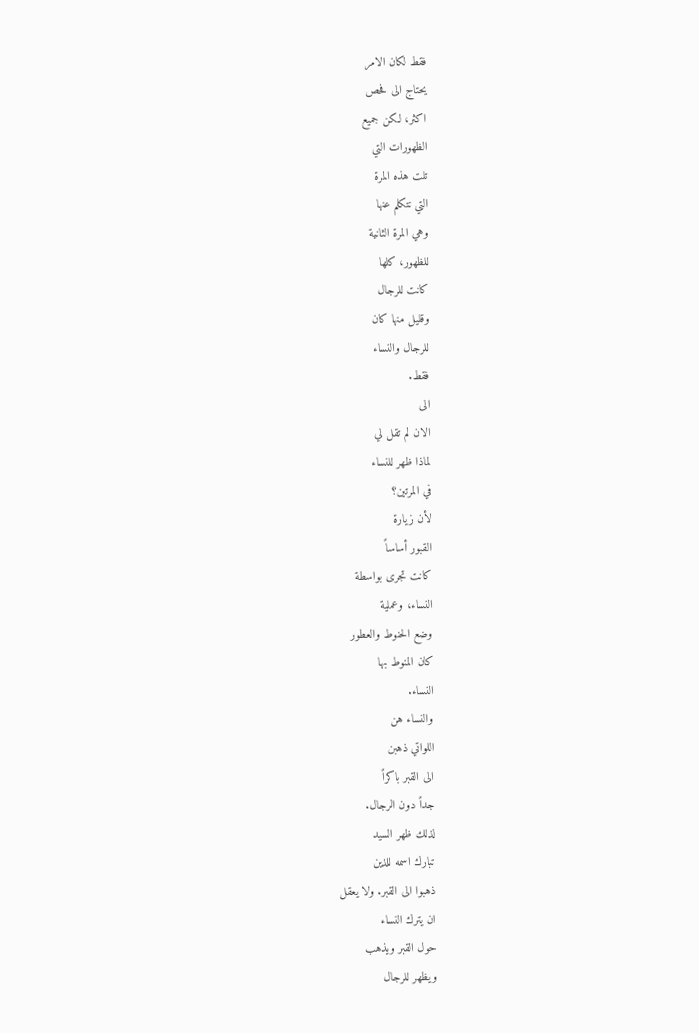فقط لكان الامر
يحتاج الى فحص
اكثر، لكن جميع
الظهورات التي
تلت هذه المرة
التي نتكلم عنها
وهي المرة الثانية
للظهور، كلها
كانت للرجال
وقليل منها كان
للرجال والنساء
فقط.
الى
الان لم تقل لي
لماذا ظهر للنساء
في المرتين؟
لأن زيارة
القبور أساساً
كانت تجرى بواسطة
النساء، وعملية
وضع الحنوط والعطور
كان المنوط بها
النساء.
والنساء هن
اللواتي ذهبن
الى القبر باكراً
جداً دون الرجال.
لذلك ظهر السيد
تبارك اسمه للذين
ذهبوا الى القبر. ولا يعقل
ان يترك النساء
حول القبر ويذهب
ويظهر للرجال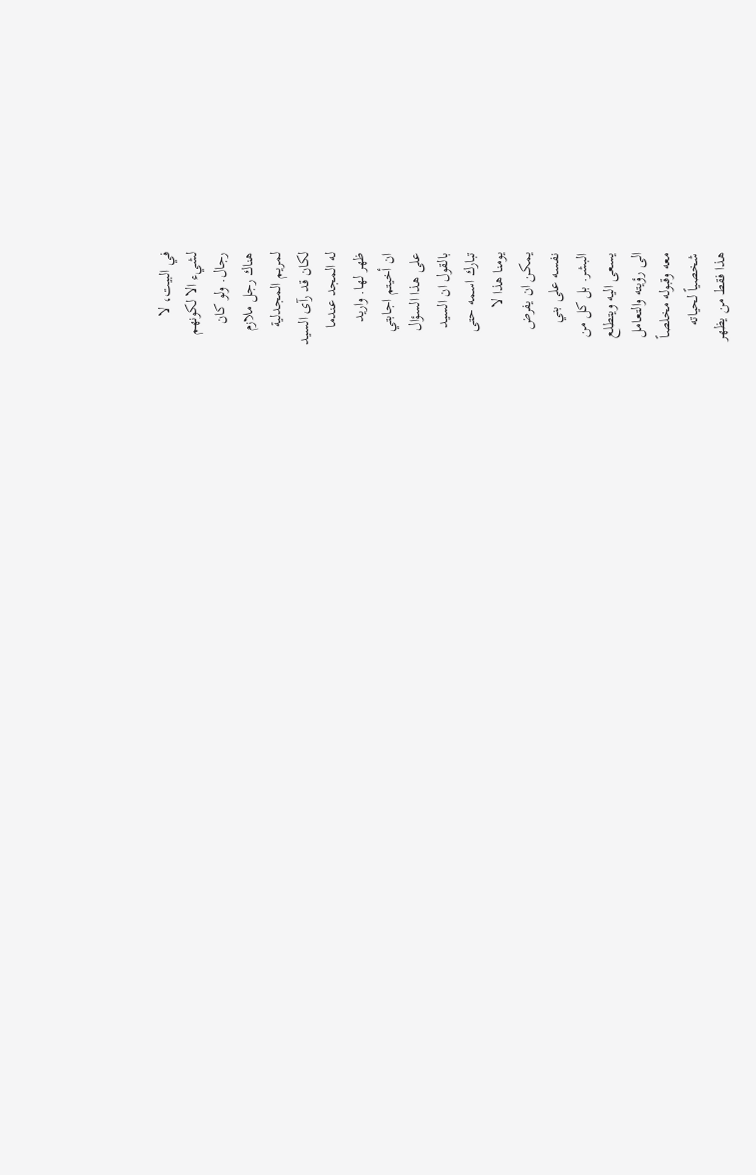في البيت، لا
لشيء الا لكونهم
رجال. ولو كان
هناك رجل ملازم
لمريم المجدلية
لكان قد رآى السيد
له المجد عندما
ظهر لها. واريد
ان أخيتم اجابتي
على هذا السؤال
بالقول ان السيد
تبارك اسمه حتى
يومنا هذا لا
يمكن ان يفرض
نفسه على بني
البشر. بل كل من
يسعى اليه ويتطلع
الى رؤيته والتعامل
معه وقبوله مخلصاً
شخصياً لحياته
هذا فقط من يظهر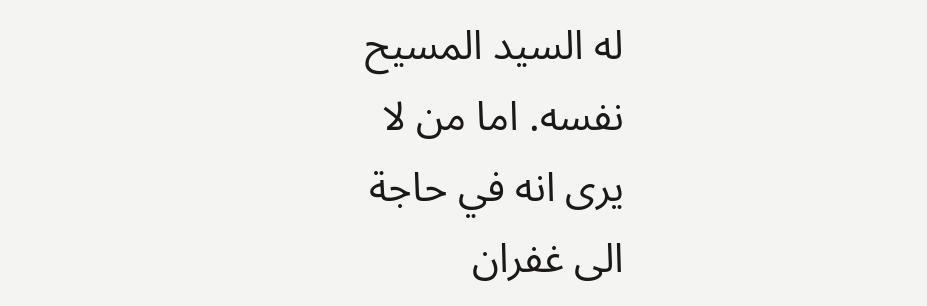له السيد المسيح
نفسه. اما من لا
يرى انه في حاجة
الى غفران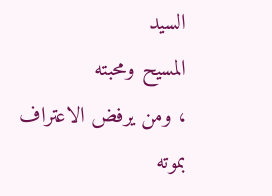السيد
المسيح ومحبته
، ومن يرفض الاعتراف
بموته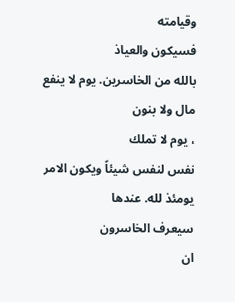وقيامته
فسيكون والعياذ
بالله من الخاسرين. يوم لا ينفع
مال ولا بنون
، يوم لا تملك
نفس لنفس شيئاً ويكون الامر
يومئذ لله. عندها
سيعرف الخاسرون
ان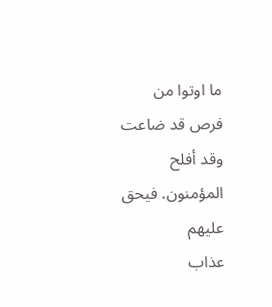ما اوتوا من
فرص قد ضاعت وقد أفلح
المؤمنون. فيحق عليهم
عذاب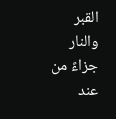القبر والنار
جزاءً من عند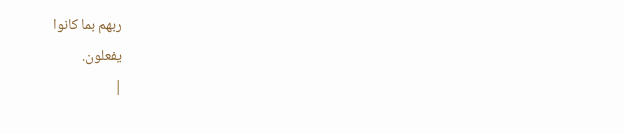ربهم بما كانوا
يفعلون.
|